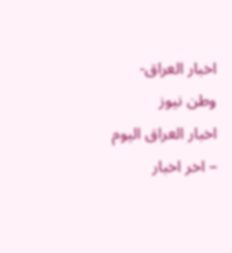اخبار العراق- وطن نيوز
اخبار العراق اليوم – اخر اخبار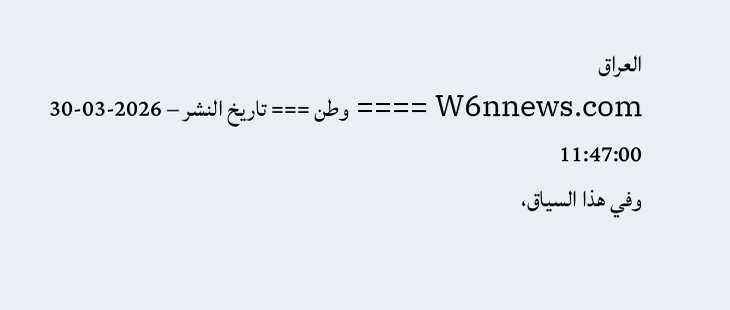العراق
W6nnews.com ==== وطن === تاريخ النشر – 2026-03-30 11:47:00
وفي هذا السياق،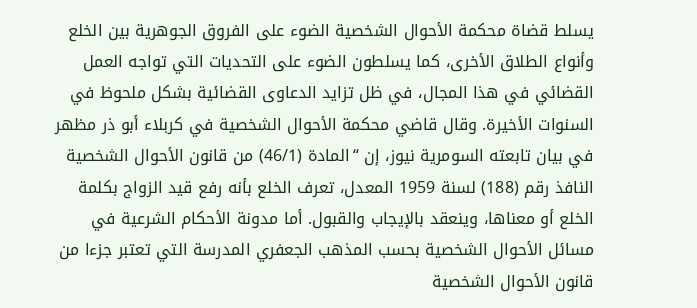يسلط قضاة محكمة الأحوال الشخصية الضوء على الفروق الجوهرية بين الخلع وأنواع الطلاق الأخرى، كما يسلطون الضوء على التحديات التي تواجه العمل القضائي في هذا المجال، في ظل تزايد الدعاوى القضائية بشكل ملحوظ في السنوات الأخيرة. وقال قاضي محكمة الأحوال الشخصية في كربلاء أبو ذر مظهر في بيان تابعته السومرية نيوز، إن “المادة (46/1) من قانون الأحوال الشخصية النافذ رقم (188) لسنة 1959 المعدل، تعرف الخلع بأنه رفع قيد الزواج بكلمة الخلع أو معناها، وينعقد بالإيجاب والقبول. أما مدونة الأحكام الشرعية في مسائل الأحوال الشخصية بحسب المذهب الجعفري المدرسة التي تعتبر جزءا من قانون الأحوال الشخصية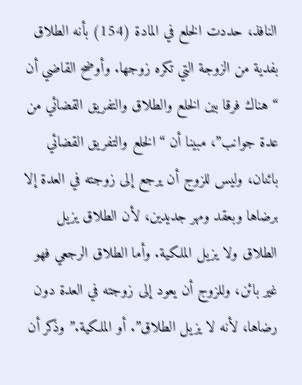النافذ، حددت الخلع في المادة (154) بأنه الطلاق بفدية من الزوجة التي تكره زوجها. وأوضح القاضي أن “هناك فرقا بين الخلع والطلاق والتفريق القضائي من عدة جوانب”، مبينا أن “الخلع والتفريق القضائي بائنان، وليس للزوج أن يرجع إلى زوجته في العدة إلا برضاها وبعقد ومهر جديدين، لأن الطلاق يزيل الطلاق ولا يزيل الملكية. وأما الطلاق الرجعي فهو غير بائن، وللزوج أن يعود إلى زوجته في العدة دون رضاها، لأنه لا يزيل الطلاق”. أو الملكية.” وذكر أن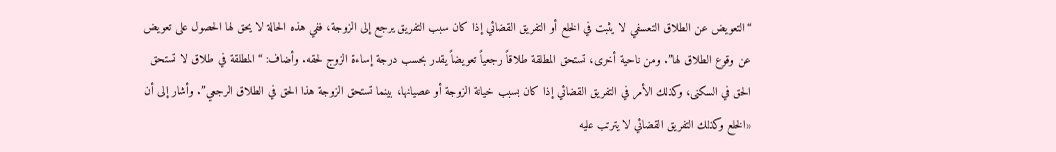“التعويض عن الطلاق التعسفي لا يثبت في الخلع أو التفريق القضائي إذا كان سبب التفريق يرجع إلى الزوجة، ففي هذه الحالة لا يحق لها الحصول على تعويض عن وقوع الطلاق لها”. ومن ناحية أخرى، تستحق المطلقة طلاقاً رجعياً تعويضاً يقدر بحسب درجة إساءة الزوج لحقه. وأضاف: “المطلقة في طلاق لا تستحق الحق في السكنى، وكذلك الأمر في التفريق القضائي إذا كان بسبب خيانة الزوجة أو عصيانها، بينما تستحق الزوجة هذا الحق في الطلاق الرجعي”. وأشار إلى أن «الخلع وكذلك التفريق القضائي لا يترتب عليه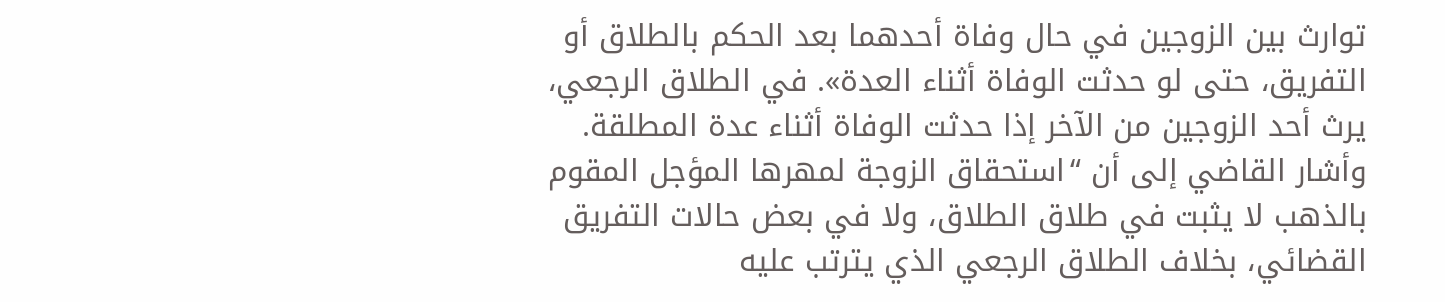توارث بين الزوجين في حال وفاة أحدهما بعد الحكم بالطلاق أو التفريق، حتى لو حدثت الوفاة أثناء العدة». في الطلاق الرجعي، يرث أحد الزوجين من الآخر إذا حدثت الوفاة أثناء عدة المطلقة. وأشار القاضي إلى أن “استحقاق الزوجة لمهرها المؤجل المقوم بالذهب لا يثبت في طلاق الطلاق، ولا في بعض حالات التفريق القضائي، بخلاف الطلاق الرجعي الذي يترتب عليه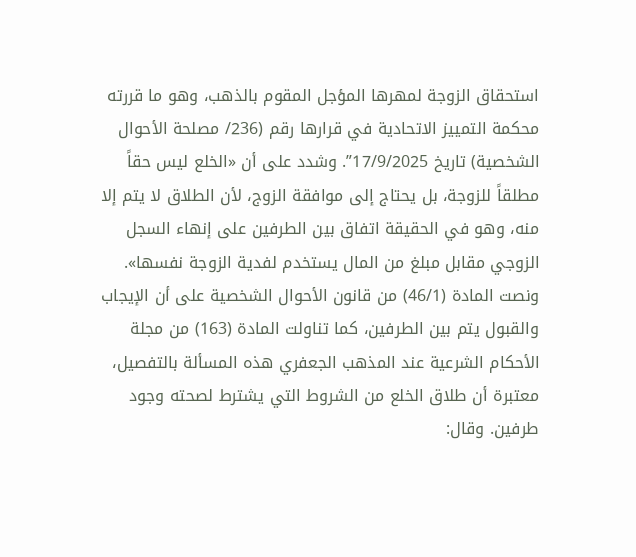استحقاق الزوجة لمهرها المؤجل المقوم بالذهب، وهو ما قررته محكمة التمييز الاتحادية في قرارها رقم (236/ مصلحة الأحوال الشخصية) تاريخ 17/9/2025”. وشدد على أن «الخلع ليس حقاً مطلقاً للزوجة، بل يحتاج إلى موافقة الزوج، لأن الطلاق لا يتم إلا منه، وهو في الحقيقة اتفاق بين الطرفين على إنهاء السجل الزوجي مقابل مبلغ من المال يستخدم لفدية الزوجة نفسها». ونصت المادة (46/1) من قانون الأحوال الشخصية على أن الإيجاب والقبول يتم بين الطرفين، كما تناولت المادة (163) من مجلة الأحكام الشرعية عند المذهب الجعفري هذه المسألة بالتفصيل، معتبرة أن طلاق الخلع من الشروط التي يشترط لصحته وجود طرفين. وقال: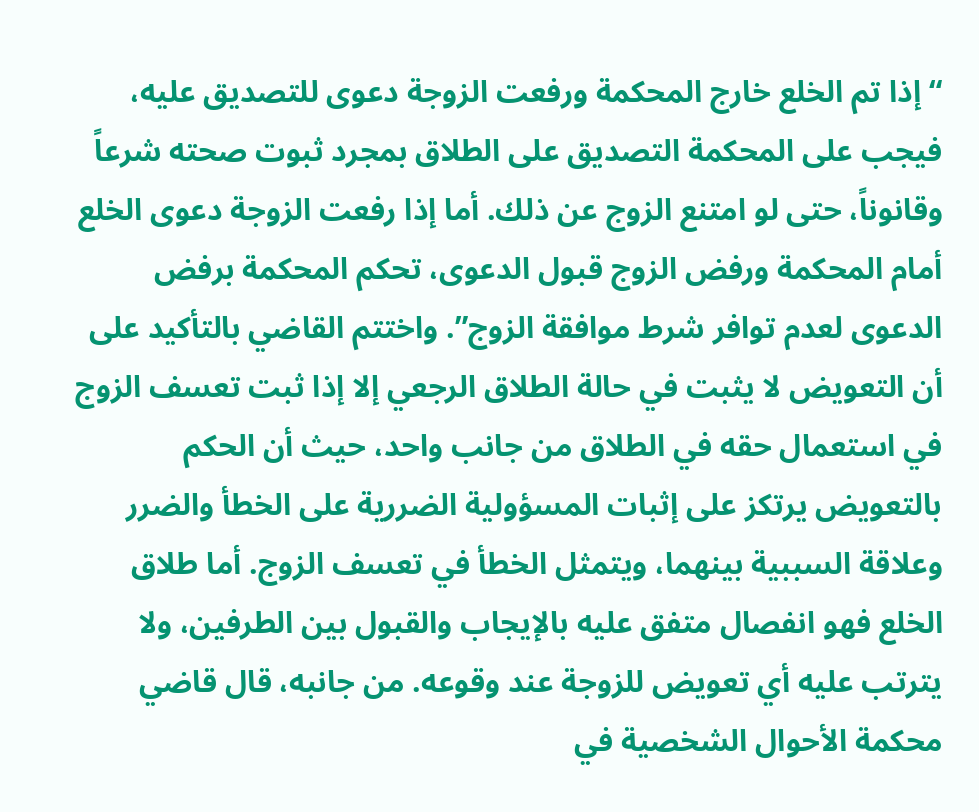“إذا تم الخلع خارج المحكمة ورفعت الزوجة دعوى للتصديق عليه، فيجب على المحكمة التصديق على الطلاق بمجرد ثبوت صحته شرعاً وقانوناً، حتى لو امتنع الزوج عن ذلك. أما إذا رفعت الزوجة دعوى الخلع أمام المحكمة ورفض الزوج قبول الدعوى، تحكم المحكمة برفض الدعوى لعدم توافر شرط موافقة الزوج”. واختتم القاضي بالتأكيد على أن التعويض لا يثبت في حالة الطلاق الرجعي إلا إذا ثبت تعسف الزوج في استعمال حقه في الطلاق من جانب واحد، حيث أن الحكم بالتعويض يرتكز على إثبات المسؤولية الضررية على الخطأ والضرر وعلاقة السببية بينهما، ويتمثل الخطأ في تعسف الزوج. أما طلاق الخلع فهو انفصال متفق عليه بالإيجاب والقبول بين الطرفين، ولا يترتب عليه أي تعويض للزوجة عند وقوعه. من جانبه، قال قاضي محكمة الأحوال الشخصية في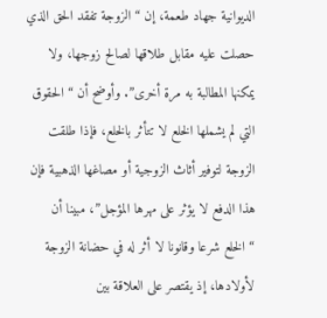الديوانية جهاد طعمة، إن “الزوجة تفقد الحق الذي حصلت عليه مقابل طلاقها لصالح زوجها، ولا يمكنها المطالبة به مرة أخرى”. وأوضح أن “الحقوق التي لم يشملها الخلع لا تتأثر بالخلع، فإذا طلقت الزوجة لتوفير أثاث الزوجية أو مصاغها الذهبية فإن هذا الدفع لا يؤثر على مهرها المؤجل”، مبينا أن “الخلع شرعا وقانونا لا أثر له في حضانة الزوجة لأولادها، إذ يقتصر على العلاقة بين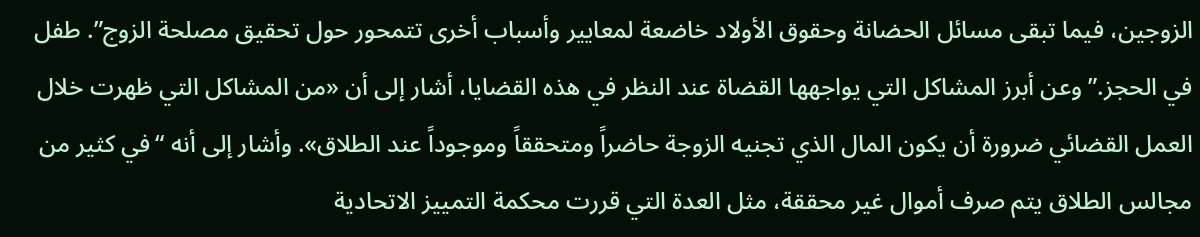الزوجين، فيما تبقى مسائل الحضانة وحقوق الأولاد خاضعة لمعايير وأسباب أخرى تتمحور حول تحقيق مصلحة الزوج”. طفل في الحجز.” وعن أبرز المشاكل التي يواجهها القضاة عند النظر في هذه القضايا، أشار إلى أن «من المشاكل التي ظهرت خلال العمل القضائي ضرورة أن يكون المال الذي تجنيه الزوجة حاضراً ومتحققاً وموجوداً عند الطلاق». وأشار إلى أنه “في كثير من مجالس الطلاق يتم صرف أموال غير محققة، مثل العدة التي قررت محكمة التمييز الاتحادية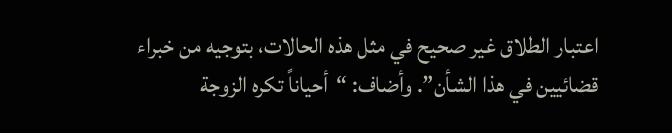اعتبار الطلاق غير صحيح في مثل هذه الحالات، بتوجيه من خبراء قضائيين في هذا الشأن”. وأضاف: “أحياناً تكره الزوجة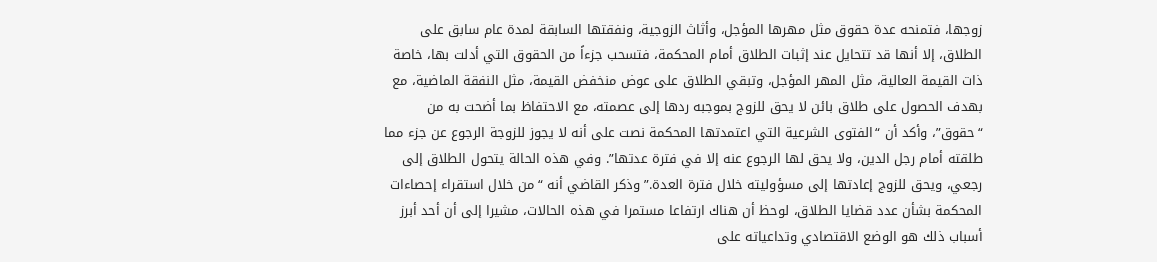زوجها، فتمنحه عدة حقوق مثل مهرها المؤجل، وأثاث الزوجية، ونفقتها السابقة لمدة عام سابق على الطلاق، إلا أنها قد تتحايل عند إثبات الطلاق أمام المحكمة، فتسحب جزءاً من الحقوق التي أدلت بها، خاصة ذات القيمة العالية، مثل المهر المؤجل، وتبقي الطلاق على عوض منخفض القيمة، مثل النفقة الماضية، مع بهدف الحصول على طلاق بائن لا يحق للزوج بموجبه ردها إلى عصمته، مع الاحتفاظ بما أضحت به من “حقوق”، وأكد أن “الفتوى الشرعية التي اعتمدتها المحكمة نصت على أنه لا يجوز للزوجة الرجوع عن جزء مما طلقته أمام رجل الدين، ولا يحق لها الرجوع عنه إلا في فترة عدتها”. وفي هذه الحالة يتحول الطلاق إلى رجعي، ويحق للزوج إعادتها إلى مسؤوليته خلال فترة العدة.” وذكر القاضي أنه “من خلال استقراء إحصاءات المحكمة بشأن عدد قضايا الطلاق، لوحظ أن هناك ارتفاعا مستمرا في هذه الحالات، مشيرا إلى أن أحد أبرز أسباب ذلك هو الوضع الاقتصادي وتداعياته على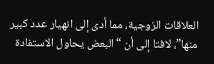العلاقات الزوجية، مما أدى إلى انهيار عدد كبير منها”، لافتا إلى أن “البعض يحاول الاستفادة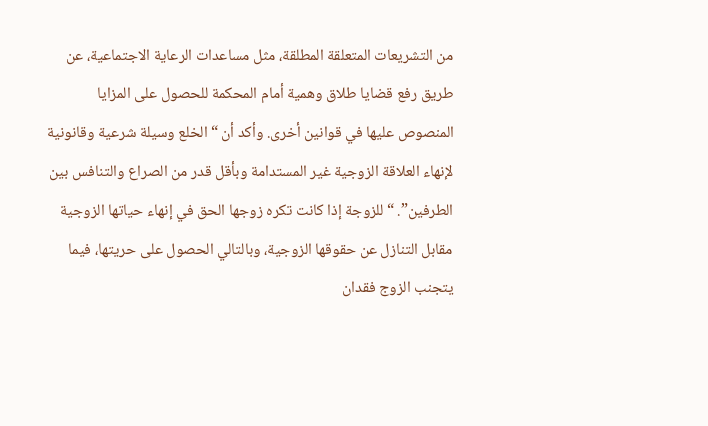من التشريعات المتعلقة المطلقة، مثل مساعدات الرعاية الاجتماعية، عن طريق رفع قضايا طلاق وهمية أمام المحكمة للحصول على المزايا المنصوص عليها في قوانين أخرى. وأكد أن “الخلع وسيلة شرعية وقانونية لإنهاء العلاقة الزوجية غير المستدامة وبأقل قدر من الصراع والتنافس بين الطرفين”. “للزوجة إذا كانت تكره زوجها الحق في إنهاء حياتها الزوجية مقابل التنازل عن حقوقها الزوجية، وبالتالي الحصول على حريتها، فيما يتجنب الزوج فقدان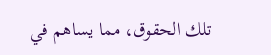تلك الحقوق، مما يساهم في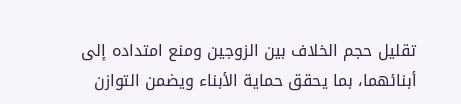تقليل حجم الخلاف بين الزوجين ومنع امتداده إلى أبنائهما، بما يحقق حماية الأبناء ويضمن التوازن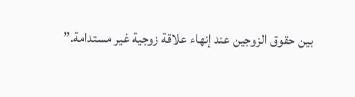بين حقوق الزوجين عند إنهاء علاقة زوجية غير مستدامة.”